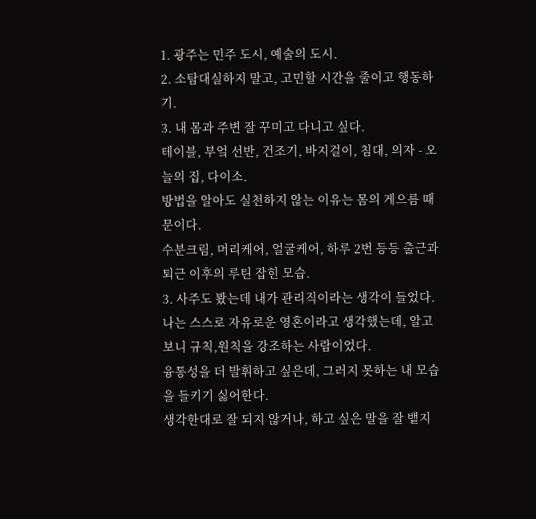1. 광주는 민주 도시, 예술의 도시.
2. 소탐대실하지 말고, 고민할 시간을 줄이고 행동하기.
3. 내 몸과 주변 잘 꾸미고 다니고 싶다.
테이블, 부엌 선반, 건조기, 바지걸이, 침대, 의자 - 오늘의 집, 다이소.
방법을 알아도 실천하지 않는 이유는 몸의 게으름 때문이다.
수분크림, 머리케어, 얼굴케어, 하루 2번 등등 출근과 퇴근 이후의 루틴 잡힌 모습.
3. 사주도 봤는데 내가 관리직이라는 생각이 들었다.
나는 스스로 자유로운 영혼이라고 생각했는데, 알고보니 규칙,원칙을 강조하는 사람이었다.
융통성을 더 발휘하고 싶은데, 그러지 못하는 내 모습을 들키기 싫어한다.
생각한대로 잘 되지 않거나, 하고 싶은 말을 잘 뱉지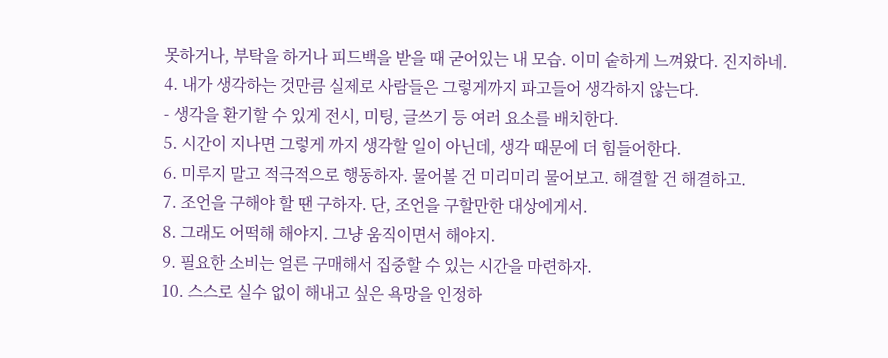못하거나, 부탁을 하거나 피드백을 받을 때 굳어있는 내 모습. 이미 숱하게 느껴왔다. 진지하네.
4. 내가 생각하는 것만큼 실제로 사람들은 그렇게까지 파고들어 생각하지 않는다.
- 생각을 환기할 수 있게 전시, 미팅, 글쓰기 등 여러 요소를 배치한다.
5. 시간이 지나면 그렇게 까지 생각할 일이 아닌데, 생각 때문에 더 힘들어한다.
6. 미루지 말고 적극적으로 행동하자. 물어볼 건 미리미리 물어보고. 해결할 건 해결하고.
7. 조언을 구해야 할 땐 구하자. 단, 조언을 구할만한 대상에게서.
8. 그래도 어떡해 해야지. 그냥 움직이면서 해야지.
9. 필요한 소비는 얼른 구매해서 집중할 수 있는 시간을 마련하자.
10. 스스로 실수 없이 해내고 싶은 욕망을 인정하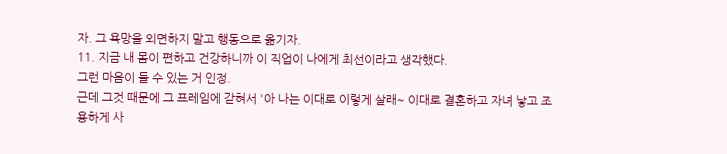자. 그 욕망을 외면하지 말고 행동으로 옮기자.
11. 지금 내 몸이 편하고 건강하니까 이 직업이 나에게 최선이라고 생각했다.
그런 마음이 들 수 있는 거 인정.
근데 그것 때문에 그 프레임에 갇혀서 '아 나는 이대로 이렇게 살래~ 이대로 결혼하고 자녀 낳고 조용하게 사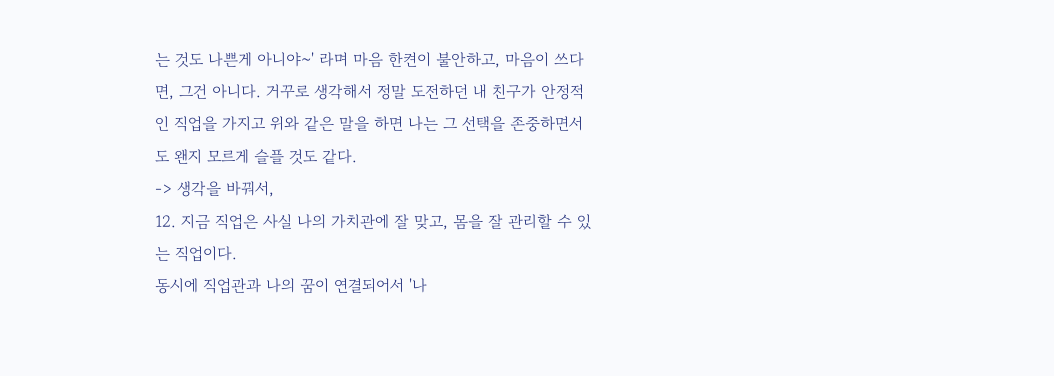는 것도 나쁜게 아니야~' 라며 마음 한켠이 불안하고, 마음이 쓰다면, 그건 아니다. 거꾸로 생각해서 정말 도전하던 내 친구가 안정적인 직업을 가지고 위와 같은 말을 하면 나는 그 선택을 존중하면서도 왠지 모르게 슬플 것도 같다.
-> 생각을 바꿔서,
12. 지금 직업은 사실 나의 가치관에 잘 맞고, 몸을 잘 관리할 수 있는 직업이다.
동시에 직업관과 나의 꿈이 연결되어서 '나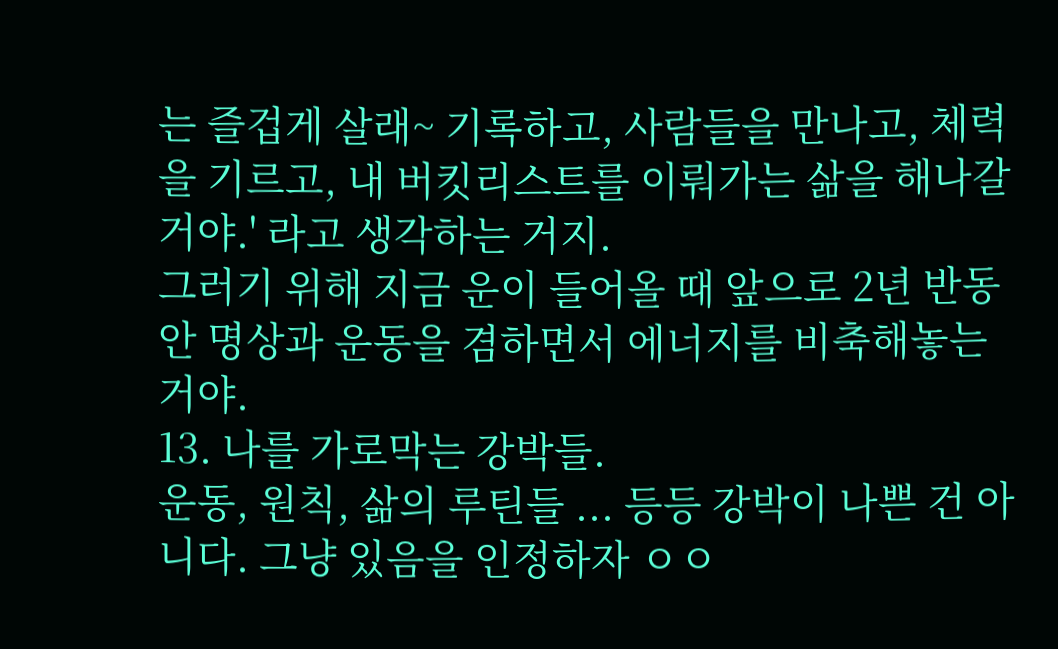는 즐겁게 살래~ 기록하고, 사람들을 만나고, 체력을 기르고, 내 버킷리스트를 이뤄가는 삶을 해나갈거야.' 라고 생각하는 거지.
그러기 위해 지금 운이 들어올 때 앞으로 2년 반동안 명상과 운동을 겸하면서 에너지를 비축해놓는 거야.
13. 나를 가로막는 강박들.
운동, 원칙, 삶의 루틴들 ... 등등 강박이 나쁜 건 아니다. 그냥 있음을 인정하자 ㅇㅇ